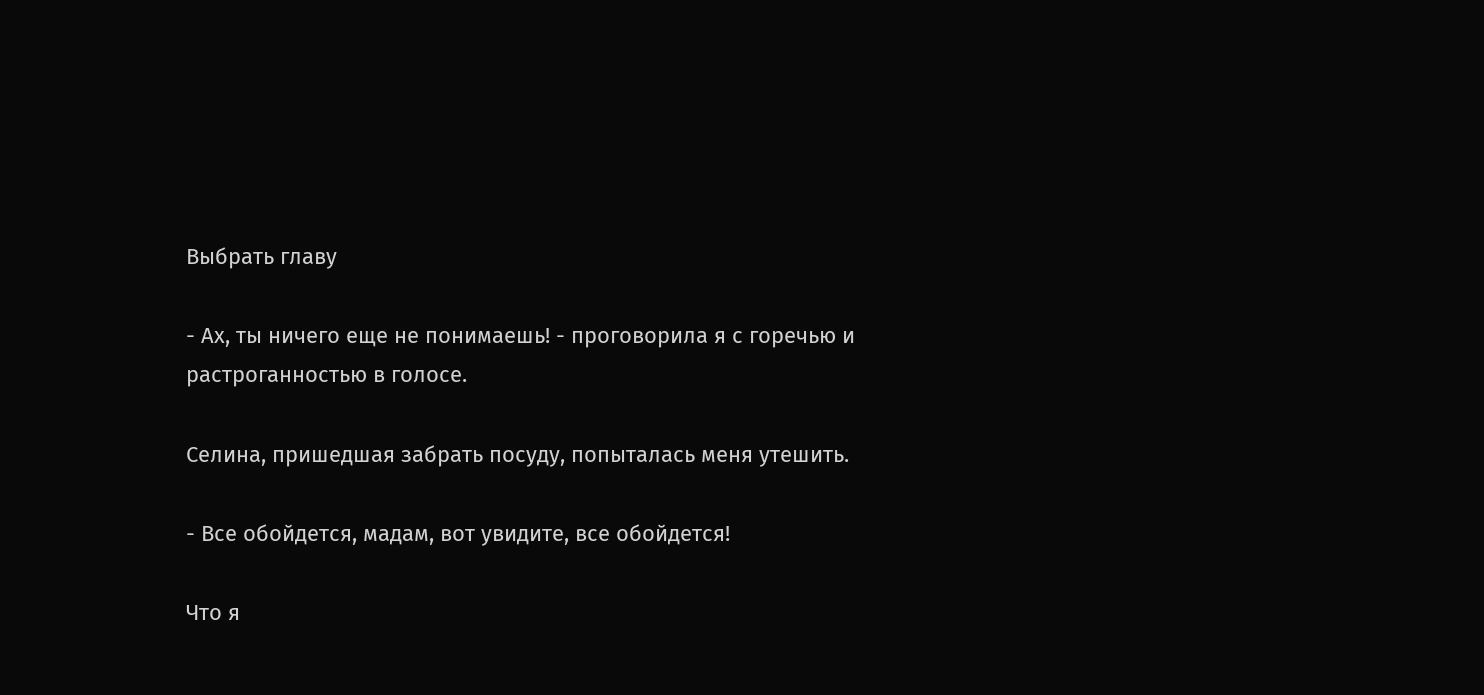Выбрать главу

- Ах, ты ничего еще не понимаешь! - проговорила я с горечью и растроганностью в голосе.

Селина, пришедшая забрать посуду, попыталась меня утешить.

- Все обойдется, мадам, вот увидите, все обойдется!

Что я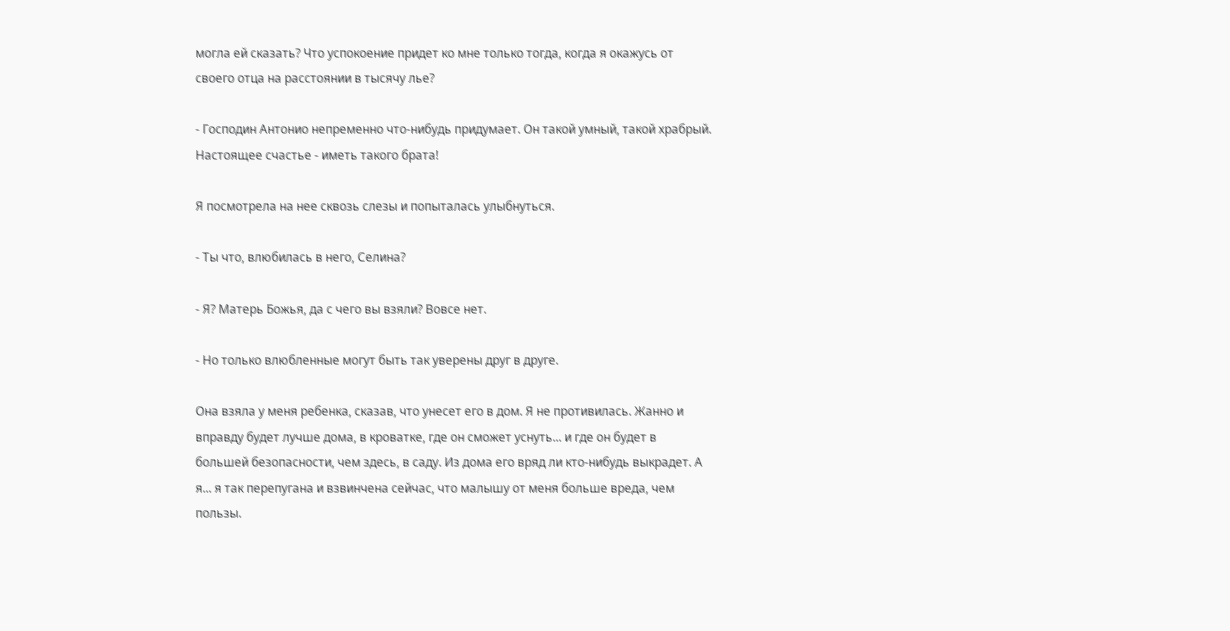могла ей сказать? Что успокоение придет ко мне только тогда, когда я окажусь от своего отца на расстоянии в тысячу лье?

- Господин Антонио непременно что-нибудь придумает. Он такой умный, такой храбрый. Настоящее счастье - иметь такого брата!

Я посмотрела на нее сквозь слезы и попыталась улыбнуться.

- Ты что, влюбилась в него, Селина?

- Я? Матерь Божья, да с чего вы взяли? Вовсе нет.

- Но только влюбленные могут быть так уверены друг в друге.

Она взяла у меня ребенка, сказав, что унесет его в дом. Я не противилась. Жанно и вправду будет лучше дома, в кроватке, где он сможет уснуть... и где он будет в большей безопасности, чем здесь, в саду. Из дома его вряд ли кто-нибудь выкрадет. А я... я так перепугана и взвинчена сейчас, что малышу от меня больше вреда, чем пользы.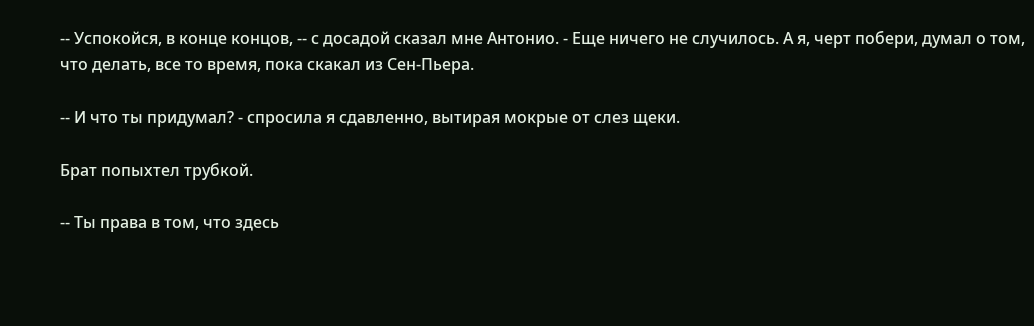-- Успокойся, в конце концов, -- с досадой сказал мне Антонио. - Еще ничего не случилось. А я, черт побери, думал о том, что делать, все то время, пока скакал из Сен-Пьера.

-- И что ты придумал? - спросила я сдавленно, вытирая мокрые от слез щеки.

Брат попыхтел трубкой.

-- Ты права в том, что здесь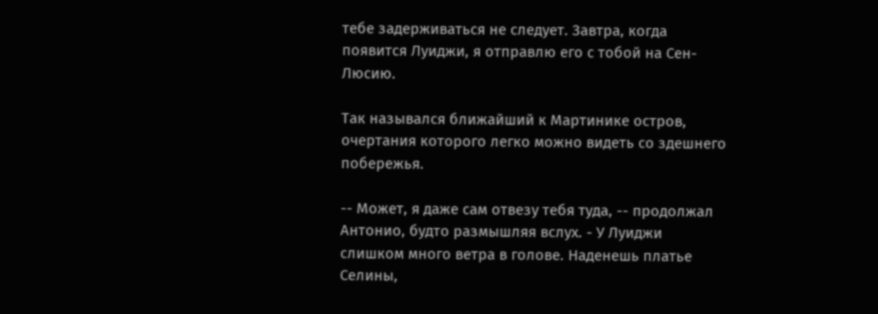тебе задерживаться не следует. Завтра, когда появится Луиджи, я отправлю его с тобой на Сен-Люсию.

Так назывался ближайший к Мартинике остров, очертания которого легко можно видеть со здешнего побережья.

-- Может, я даже сам отвезу тебя туда, -- продолжал Антонио, будто размышляя вслух. - У Луиджи слишком много ветра в голове. Наденешь платье Селины,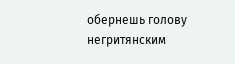обернешь голову негритянским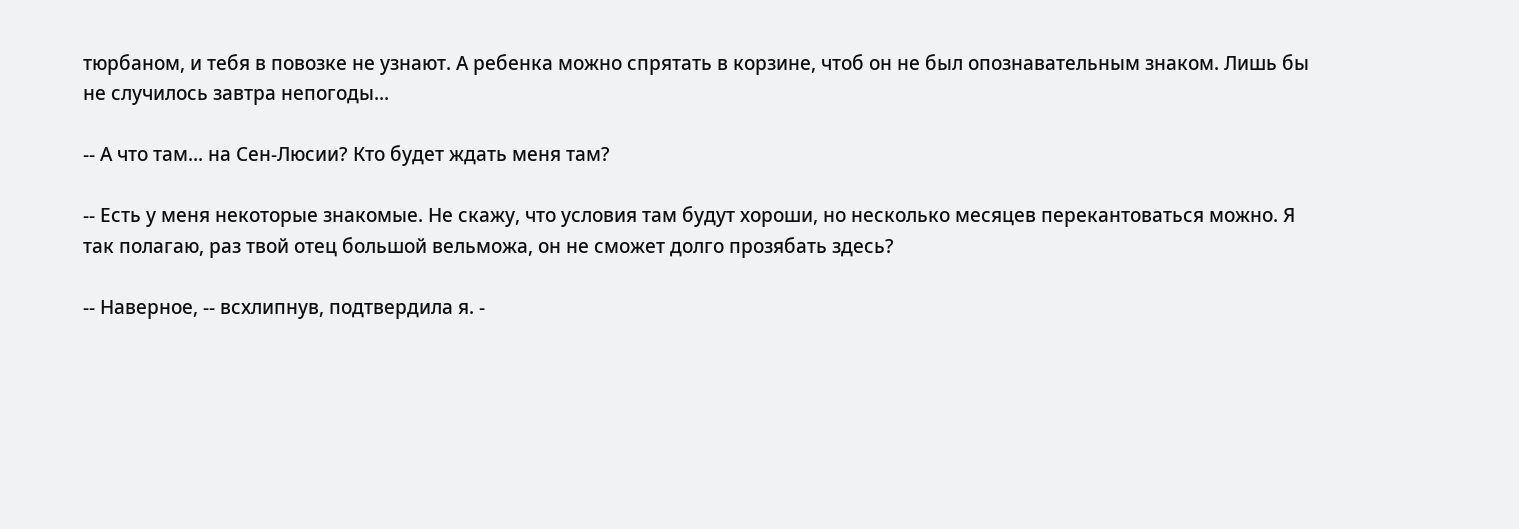тюрбаном, и тебя в повозке не узнают. А ребенка можно спрятать в корзине, чтоб он не был опознавательным знаком. Лишь бы не случилось завтра непогоды...

-- А что там... на Сен-Люсии? Кто будет ждать меня там?

-- Есть у меня некоторые знакомые. Не скажу, что условия там будут хороши, но несколько месяцев перекантоваться можно. Я так полагаю, раз твой отец большой вельможа, он не сможет долго прозябать здесь?

-- Наверное, -- всхлипнув, подтвердила я. -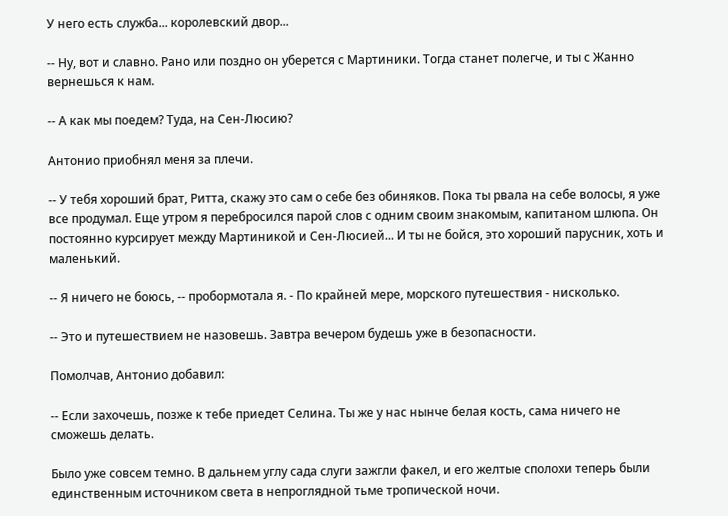У него есть служба... королевский двор...

-- Ну, вот и славно. Рано или поздно он уберется с Мартиники. Тогда станет полегче, и ты с Жанно вернешься к нам.

-- А как мы поедем? Туда, на Сен-Люсию?

Антонио приобнял меня за плечи.

-- У тебя хороший брат, Ритта, скажу это сам о себе без обиняков. Пока ты рвала на себе волосы, я уже все продумал. Еще утром я перебросился парой слов с одним своим знакомым, капитаном шлюпа. Он постоянно курсирует между Мартиникой и Сен-Люсией... И ты не бойся, это хороший парусник, хоть и маленький.

-- Я ничего не боюсь, -- пробормотала я. - По крайней мере, морского путешествия - нисколько.

-- Это и путешествием не назовешь. Завтра вечером будешь уже в безопасности.

Помолчав, Антонио добавил:

-- Если захочешь, позже к тебе приедет Селина. Ты же у нас нынче белая кость, сама ничего не сможешь делать.

Было уже совсем темно. В дальнем углу сада слуги зажгли факел, и его желтые сполохи теперь были единственным источником света в непроглядной тьме тропической ночи.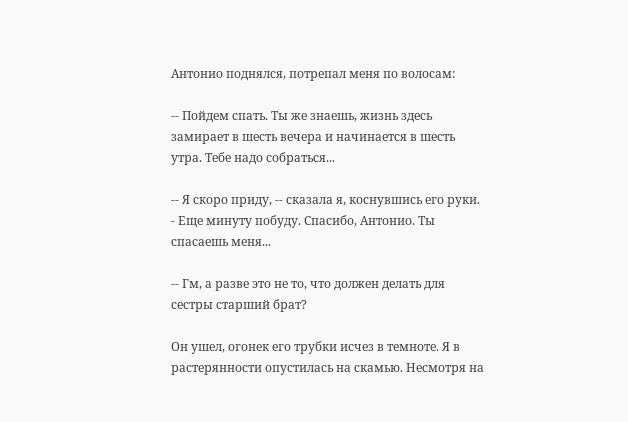Антонио поднялся, потрепал меня по волосам:

-- Пойдем спать. Ты же знаешь, жизнь здесь замирает в шесть вечера и начинается в шесть утра. Тебе надо собраться...

-- Я скоро приду, -- сказала я, коснувшись его руки. - Еще минуту побуду. Спасибо, Антонио. Ты спасаешь меня...

-- Гм, а разве это не то, что должен делать для сестры старший брат?

Он ушел, огонек его трубки исчез в темноте. Я в растерянности опустилась на скамью. Несмотря на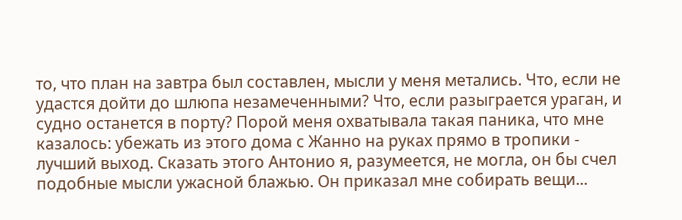то, что план на завтра был составлен, мысли у меня метались. Что, если не удастся дойти до шлюпа незамеченными? Что, если разыграется ураган, и судно останется в порту? Порой меня охватывала такая паника, что мне казалось: убежать из этого дома с Жанно на руках прямо в тропики - лучший выход. Сказать этого Антонио я, разумеется, не могла, он бы счел подобные мысли ужасной блажью. Он приказал мне собирать вещи...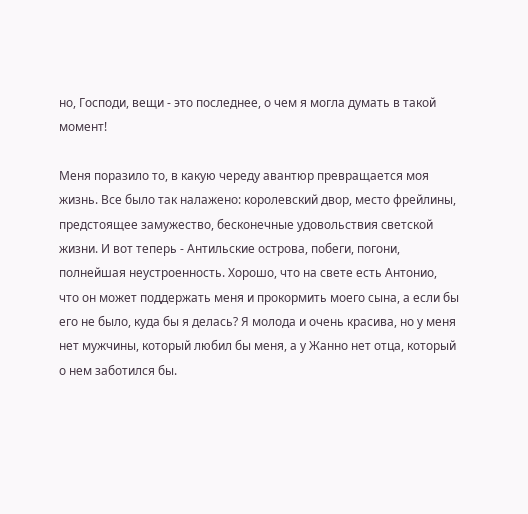но, Господи, вещи - это последнее, о чем я могла думать в такой момент!

Меня поразило то, в какую череду авантюр превращается моя жизнь. Все было так налажено: королевский двор, место фрейлины, предстоящее замужество, бесконечные удовольствия светской жизни. И вот теперь - Антильские острова, побеги, погони, полнейшая неустроенность. Хорошо, что на свете есть Антонио, что он может поддержать меня и прокормить моего сына, а если бы его не было, куда бы я делась? Я молода и очень красива, но у меня нет мужчины, который любил бы меня, а у Жанно нет отца, который о нем заботился бы.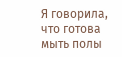Я говорила, что готова мыть полы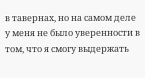в тавернах, но на самом деле у меня не было уверенности в том, что я смогу выдержать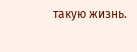такую жизнь.